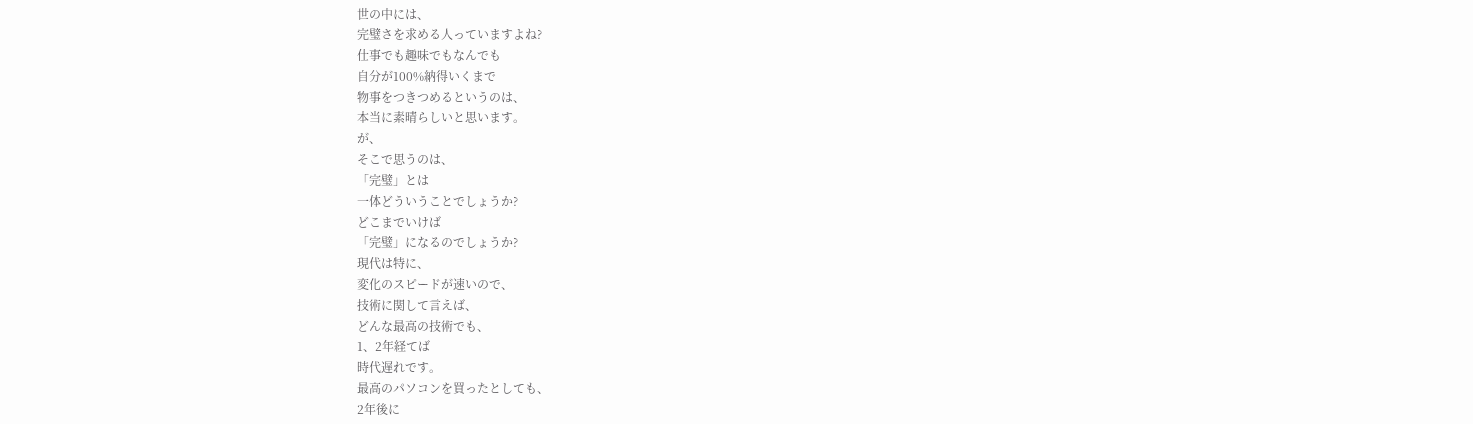世の中には、
完璧さを求める人っていますよね?
仕事でも趣味でもなんでも
自分が100%納得いくまで
物事をつきつめるというのは、
本当に素晴らしいと思います。
が、
そこで思うのは、
「完璧」とは
一体どういうことでしょうか?
どこまでいけば
「完璧」になるのでしょうか?
現代は特に、
変化のスピードが速いので、
技術に関して言えば、
どんな最高の技術でも、
1、2年経てば
時代遅れです。
最高のパソコンを買ったとしても、
2年後に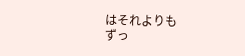はそれよりも
ずっ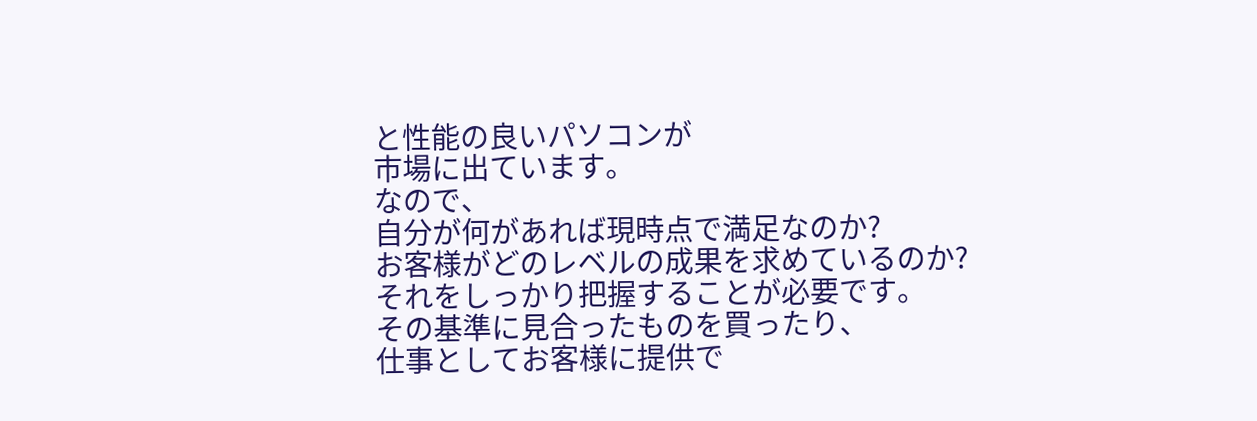と性能の良いパソコンが
市場に出ています。
なので、
自分が何があれば現時点で満足なのか?
お客様がどのレベルの成果を求めているのか?
それをしっかり把握することが必要です。
その基準に見合ったものを買ったり、
仕事としてお客様に提供で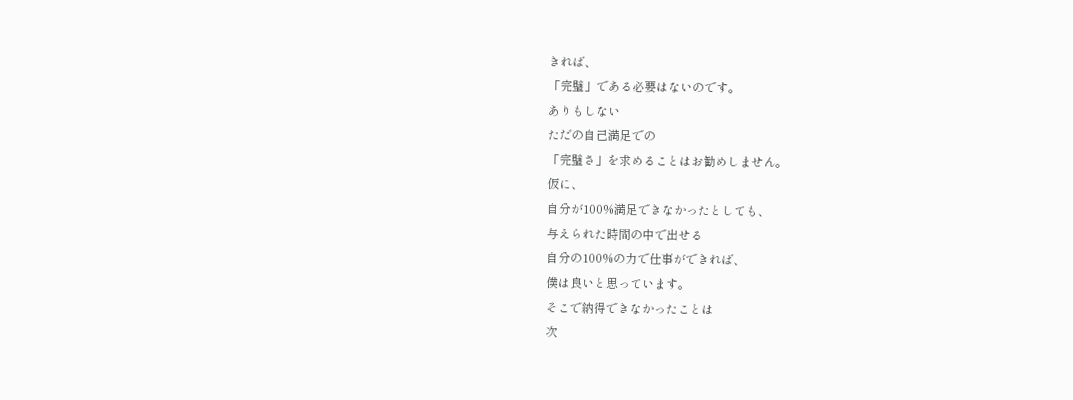きれば、
「完璧」である必要はないのです。
ありもしない
ただの自己満足での
「完璧さ」を求めることはお勧めしません。
仮に、
自分が100%満足できなかったとしても、
与えられた時間の中で出せる
自分の100%の力で仕事ができれば、
僕は良いと思っています。
そこで納得できなかったことは
次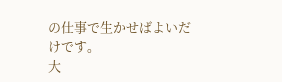の仕事で生かせばよいだけです。
大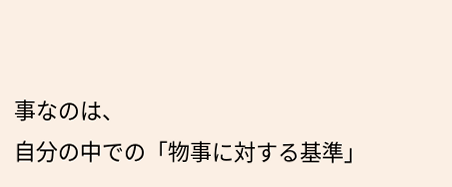事なのは、
自分の中での「物事に対する基準」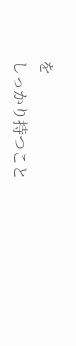を
しっかり持つこと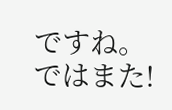ですね。
ではまた!